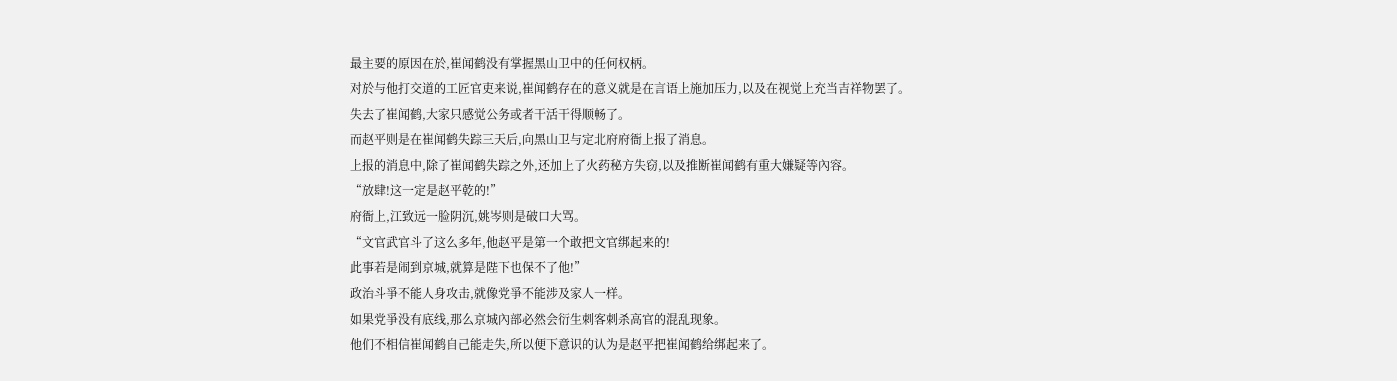最主要的原因在於,崔闻鹤没有掌握黑山卫中的任何权柄。
对於与他打交道的工匠官吏来说,崔闻鹤存在的意义就是在言语上施加压力,以及在视觉上充当吉祥物罢了。
失去了崔闻鹤,大家只感觉公务或者干活干得顺畅了。
而赵平则是在崔闻鹤失踪三天后,向黑山卫与定北府府衙上报了消息。
上报的消息中,除了崔闻鹤失踪之外,还加上了火药秘方失窃,以及推断崔闻鹤有重大嫌疑等內容。
“放肆!这一定是赵平乾的!”
府衙上,江致远一脸阴沉,姚岑则是破口大骂。
“文官武官斗了这么多年,他赵平是第一个敢把文官绑起来的!
此事若是闹到京城,就算是陛下也保不了他!”
政治斗爭不能人身攻击,就像党爭不能涉及家人一样。
如果党爭没有底线,那么京城內部必然会衍生刺客刺杀高官的混乱现象。
他们不相信崔闻鹤自己能走失,所以便下意识的认为是赵平把崔闻鹤给绑起来了。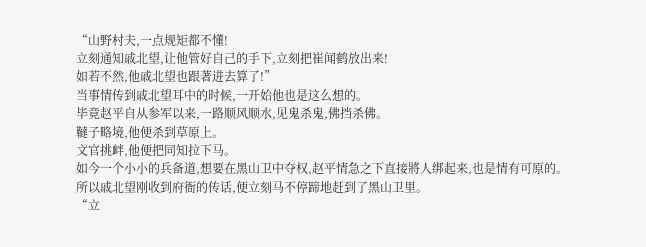“山野村夫,一点规矩都不懂!
立刻通知戚北望,让他管好自己的手下,立刻把崔闻鹤放出来!
如若不然,他戚北望也跟著进去算了!”
当事情传到戚北望耳中的时候,一开始他也是这么想的。
毕竟赵平自从参军以来,一路顺风顺水,见鬼杀鬼,佛挡杀佛。
韃子略境,他便杀到草原上。
文官挑衅,他便把同知拉下马。
如今一个小小的兵备道,想要在黑山卫中夺权,赵平情急之下直接將人绑起来,也是情有可原的。
所以戚北望刚收到府衙的传话,便立刻马不停蹄地赶到了黑山卫里。
“立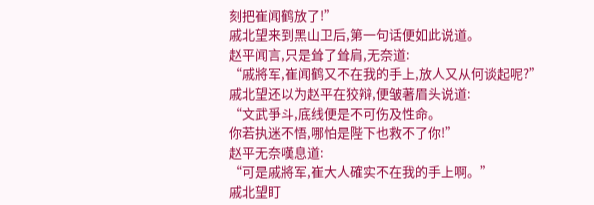刻把崔闻鹤放了!”
戚北望来到黑山卫后,第一句话便如此说道。
赵平闻言,只是耸了耸肩,无奈道:
“戚將军,崔闻鹤又不在我的手上,放人又从何谈起呢?”
戚北望还以为赵平在狡辩,便皱著眉头说道:
“文武爭斗,底线便是不可伤及性命。
你若执迷不悟,哪怕是陛下也救不了你!”
赵平无奈嘆息道:
“可是戚將军,崔大人確实不在我的手上啊。”
戚北望盯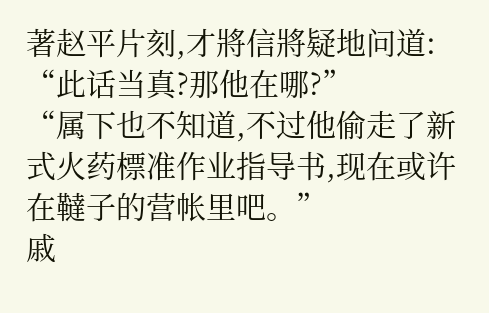著赵平片刻,才將信將疑地问道:
“此话当真?那他在哪?”
“属下也不知道,不过他偷走了新式火药標准作业指导书,现在或许在韃子的营帐里吧。”
戚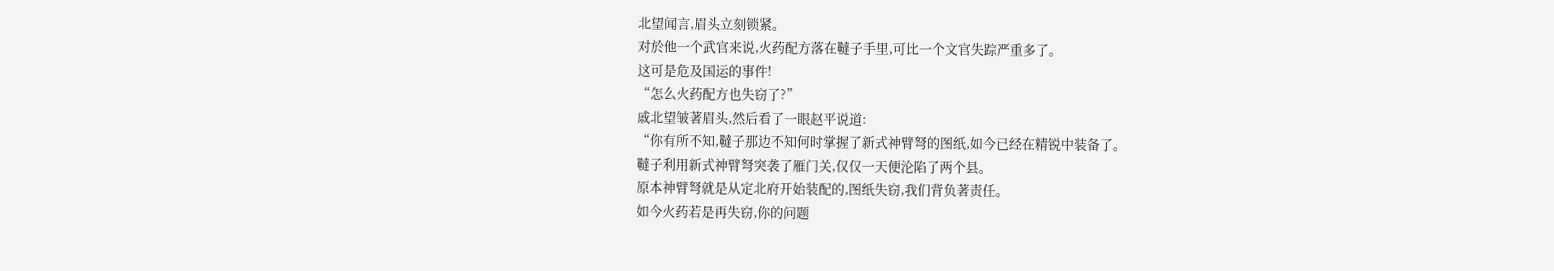北望闻言,眉头立刻锁紧。
对於他一个武官来说,火药配方落在韃子手里,可比一个文官失踪严重多了。
这可是危及国运的事件!
“怎么火药配方也失窃了?”
戚北望皱著眉头,然后看了一眼赵平说道:
“你有所不知,韃子那边不知何时掌握了新式神臂弩的图纸,如今已经在精锐中装备了。
韃子利用新式神臂弩突袭了雁门关,仅仅一天便沦陷了两个县。
原本神臂弩就是从定北府开始装配的,图纸失窃,我们背负著责任。
如今火药若是再失窃,你的问题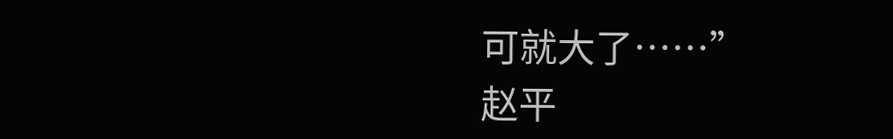可就大了……”
赵平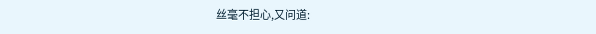丝毫不担心,又问道: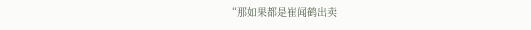“那如果都是崔闻鹤出卖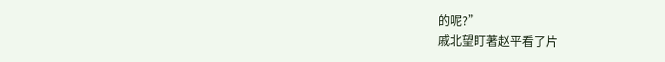的呢?”
戚北望盯著赵平看了片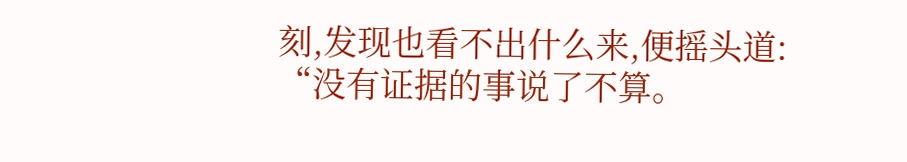刻,发现也看不出什么来,便摇头道:
“没有证据的事说了不算。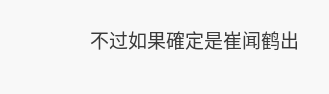不过如果確定是崔闻鹤出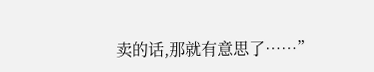卖的话,那就有意思了……”